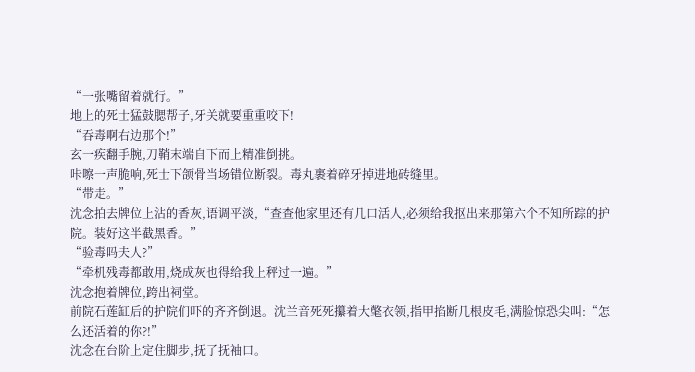“一张嘴留着就行。”
地上的死士猛鼓腮帮子,牙关就要重重咬下!
“吞毒啊右边那个!”
玄一疾翻手腕,刀鞘末端自下而上精准倒挑。
咔嚓一声脆响,死士下颌骨当场错位断裂。毒丸裹着碎牙掉进地砖缝里。
“带走。”
沈念拍去牌位上沾的香灰,语调平淡,“查查他家里还有几口活人,必须给我抠出来那第六个不知所踪的护院。装好这半截黑香。”
“验毒吗夫人?”
“牵机残毒都敢用,烧成灰也得给我上秤过一遍。”
沈念抱着牌位,跨出祠堂。
前院石莲缸后的护院们吓的齐齐倒退。沈兰音死死攥着大氅衣领,指甲掐断几根皮毛,满脸惊恐尖叫:“怎么还活着的你?!”
沈念在台阶上定住脚步,抚了抚袖口。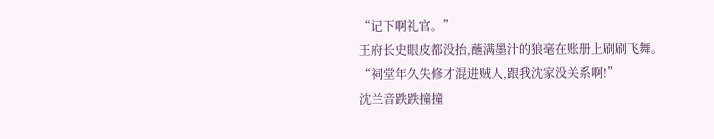“记下啊礼官。”
王府长史眼皮都没抬,蘸满墨汁的狼毫在账册上刷刷飞舞。
“祠堂年久失修才混进贼人,跟我沈家没关系啊!”
沈兰音跌跌撞撞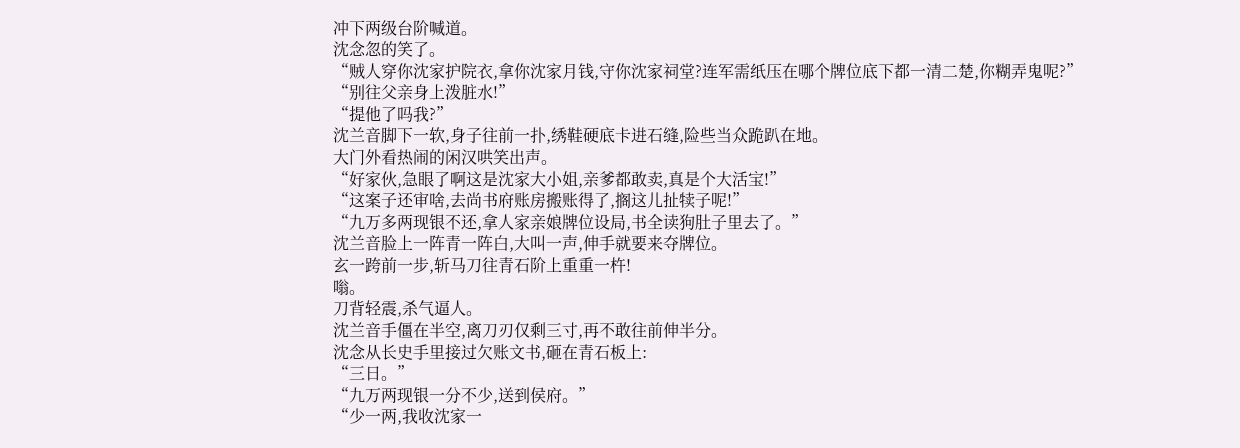冲下两级台阶喊道。
沈念忽的笑了。
“贼人穿你沈家护院衣,拿你沈家月钱,守你沈家祠堂?连军需纸压在哪个牌位底下都一清二楚,你糊弄鬼呢?”
“别往父亲身上泼脏水!”
“提他了吗我?”
沈兰音脚下一软,身子往前一扑,绣鞋硬底卡进石缝,险些当众跪趴在地。
大门外看热闹的闲汉哄笑出声。
“好家伙,急眼了啊这是沈家大小姐,亲爹都敢卖,真是个大活宝!”
“这案子还审啥,去尚书府账房搬账得了,搁这儿扯犊子呢!”
“九万多两现银不还,拿人家亲娘牌位设局,书全读狗肚子里去了。”
沈兰音脸上一阵青一阵白,大叫一声,伸手就要来夺牌位。
玄一跨前一步,斩马刀往青石阶上重重一杵!
嗡。
刀背轻震,杀气逼人。
沈兰音手僵在半空,离刀刃仅剩三寸,再不敢往前伸半分。
沈念从长史手里接过欠账文书,砸在青石板上:
“三日。”
“九万两现银一分不少,送到侯府。”
“少一两,我收沈家一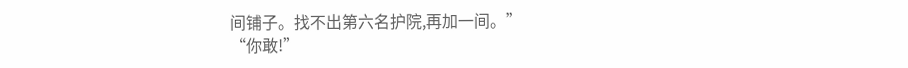间铺子。找不出第六名护院,再加一间。”
“你敢!”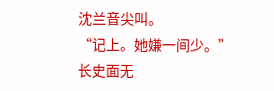沈兰音尖叫。
“记上。她嫌一间少。”
长史面无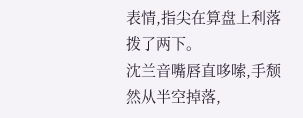表情,指尖在算盘上利落拨了两下。
沈兰音嘴唇直哆嗦,手颓然从半空掉落,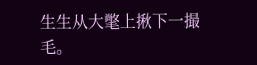生生从大氅上揪下一撮毛。